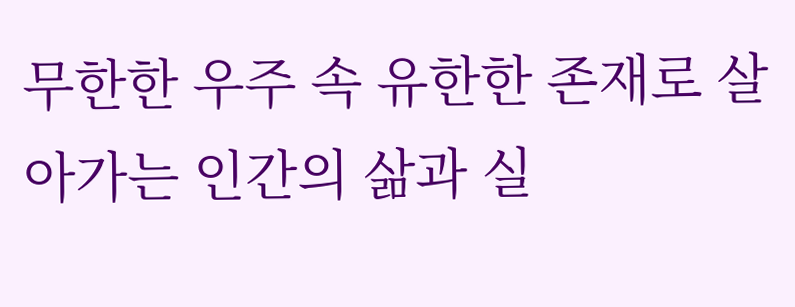무한한 우주 속 유한한 존재로 살아가는 인간의 삶과 실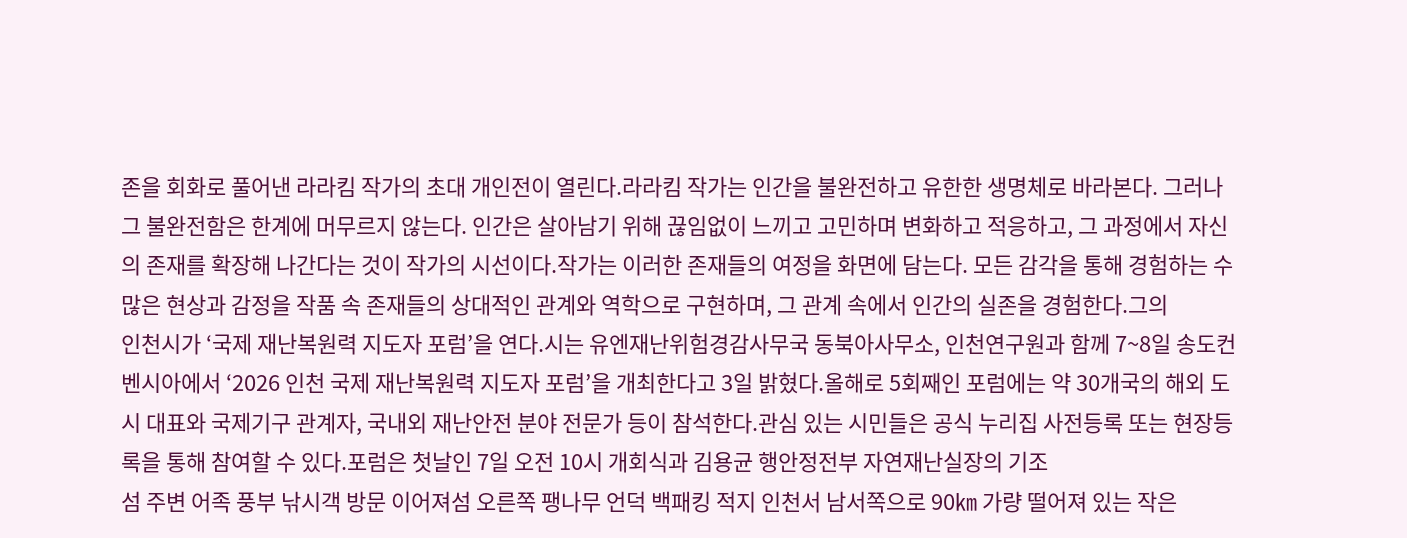존을 회화로 풀어낸 라라킴 작가의 초대 개인전이 열린다.라라킴 작가는 인간을 불완전하고 유한한 생명체로 바라본다. 그러나 그 불완전함은 한계에 머무르지 않는다. 인간은 살아남기 위해 끊임없이 느끼고 고민하며 변화하고 적응하고, 그 과정에서 자신의 존재를 확장해 나간다는 것이 작가의 시선이다.작가는 이러한 존재들의 여정을 화면에 담는다. 모든 감각을 통해 경험하는 수많은 현상과 감정을 작품 속 존재들의 상대적인 관계와 역학으로 구현하며, 그 관계 속에서 인간의 실존을 경험한다.그의
인천시가 ‘국제 재난복원력 지도자 포럼’을 연다.시는 유엔재난위험경감사무국 동북아사무소, 인천연구원과 함께 7~8일 송도컨벤시아에서 ‘2026 인천 국제 재난복원력 지도자 포럼’을 개최한다고 3일 밝혔다.올해로 5회째인 포럼에는 약 30개국의 해외 도시 대표와 국제기구 관계자, 국내외 재난안전 분야 전문가 등이 참석한다.관심 있는 시민들은 공식 누리집 사전등록 또는 현장등록을 통해 참여할 수 있다.포럼은 첫날인 7일 오전 10시 개회식과 김용균 행안정전부 자연재난실장의 기조
섬 주변 어족 풍부 낚시객 방문 이어져섬 오른쪽 팽나무 언덕 백패킹 적지 인천서 남서쪽으로 90㎞ 가량 떨어져 있는 작은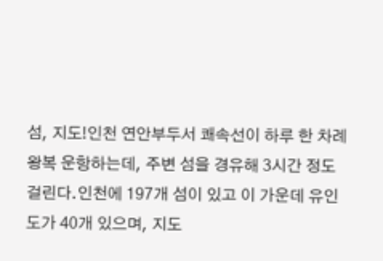섬, 지도!인천 연안부두서 쾌속선이 하루 한 차례 왕복 운항하는데, 주변 섬을 경유해 3시간 정도 걸린다.인천에 197개 섬이 있고 이 가운데 유인도가 40개 있으며, 지도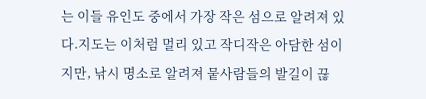는 이들 유인도 중에서 가장 작은 섬으로 알려져 있다.지도는 이처럼 멀리 있고 작디작은 아담한 섬이지만, 낚시 명소로 알려져 뭍사람들의 발길이 끊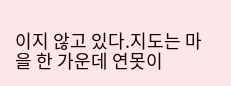이지 않고 있다.지도는 마을 한 가운데 연못이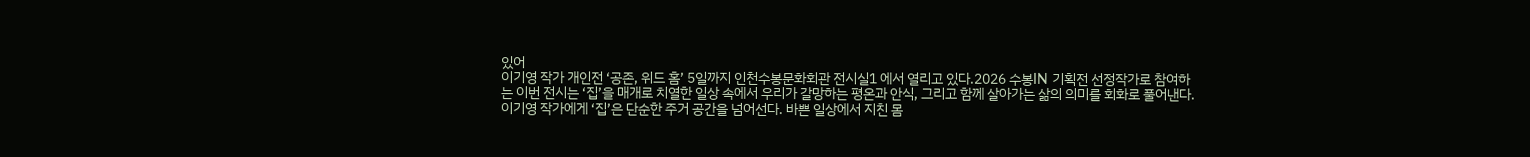있어
이기영 작가 개인전 ‘공존, 위드 홈’ 5일까지 인천수봉문화회관 전시실1 에서 열리고 있다.2026 수봉IN 기획전 선정작가로 참여하는 이번 전시는 ‘집’을 매개로 치열한 일상 속에서 우리가 갈망하는 평온과 안식, 그리고 함께 살아가는 삶의 의미를 회화로 풀어낸다.이기영 작가에게 ‘집’은 단순한 주거 공간을 넘어선다. 바쁜 일상에서 지친 몸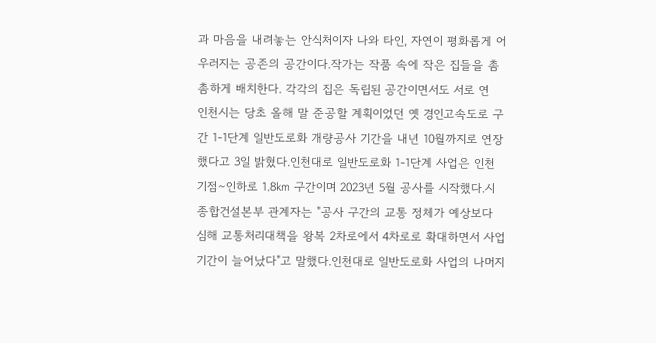과 마음을 내려놓는 안식처이자 나와 타인, 자연이 평화롭게 어우러지는 공존의 공간이다.작가는 작품 속에 작은 집들을 촘촘하게 배치한다. 각각의 집은 독립된 공간이면서도 서로 연
인천시는 당초 올해 말 준공할 계획이었던 옛 경인고속도로 구간 1-1단계 일반도로화 개량공사 기간을 내년 10월까지로 연장했다고 3일 밝혔다.인천대로 일반도로화 1-1단계 사업은 인천 기점∼인하로 1.8㎞ 구간이며 2023년 5월 공사를 시작했다.시 종합건설본부 관계자는 "공사 구간의 교통 정체가 예상보다 심해 교통처리대책을 왕복 2차로에서 4차로로 확대하면서 사업 기간이 늘어났다"고 말했다.인천대로 일반도로화 사업의 나머지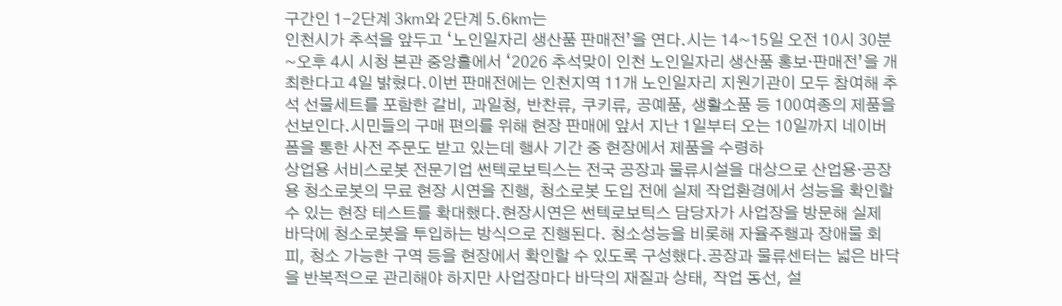구간인 1-2단계 3㎞와 2단계 5.6㎞는
인천시가 추석을 앞두고 ‘노인일자리 생산품 판매전’을 연다.시는 14~15일 오전 10시 30분~오후 4시 시청 본관 중앙홀에서 ‘2026 추석맞이 인천 노인일자리 생산품 홍보·판매전’을 개최한다고 4일 밝혔다.이번 판매전에는 인천지역 11개 노인일자리 지원기관이 모두 참여해 추석 선물세트를 포함한 갈비, 과일청, 반찬류, 쿠키류, 공예품, 생활소품 등 100여종의 제품을 선보인다.시민들의 구매 편의를 위해 현장 판매에 앞서 지난 1일부터 오는 10일까지 네이버폼을 통한 사전 주문도 받고 있는데 행사 기간 중 현장에서 제품을 수령하
상업용 서비스로봇 전문기업 썬텍로보틱스는 전국 공장과 물류시설을 대상으로 산업용·공장용 청소로봇의 무료 현장 시연을 진행, 청소로봇 도입 전에 실제 작업환경에서 성능을 확인할 수 있는 현장 테스트를 확대했다.현장시연은 썬텍로보틱스 담당자가 사업장을 방문해 실제 바닥에 청소로봇을 투입하는 방식으로 진행된다. 청소성능을 비롯해 자율주행과 장애물 회피, 청소 가능한 구역 등을 현장에서 확인할 수 있도록 구성했다.공장과 물류센터는 넓은 바닥을 반복적으로 관리해야 하지만 사업장마다 바닥의 재질과 상태, 작업 동선, 설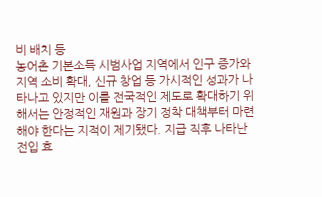비 배치 등
농어촌 기본소득 시범사업 지역에서 인구 증가와 지역 소비 확대, 신규 창업 등 가시적인 성과가 나타나고 있지만 이를 전국적인 제도로 확대하기 위해서는 안정적인 재원과 장기 정착 대책부터 마련해야 한다는 지적이 제기됐다. 지급 직후 나타난 전입 효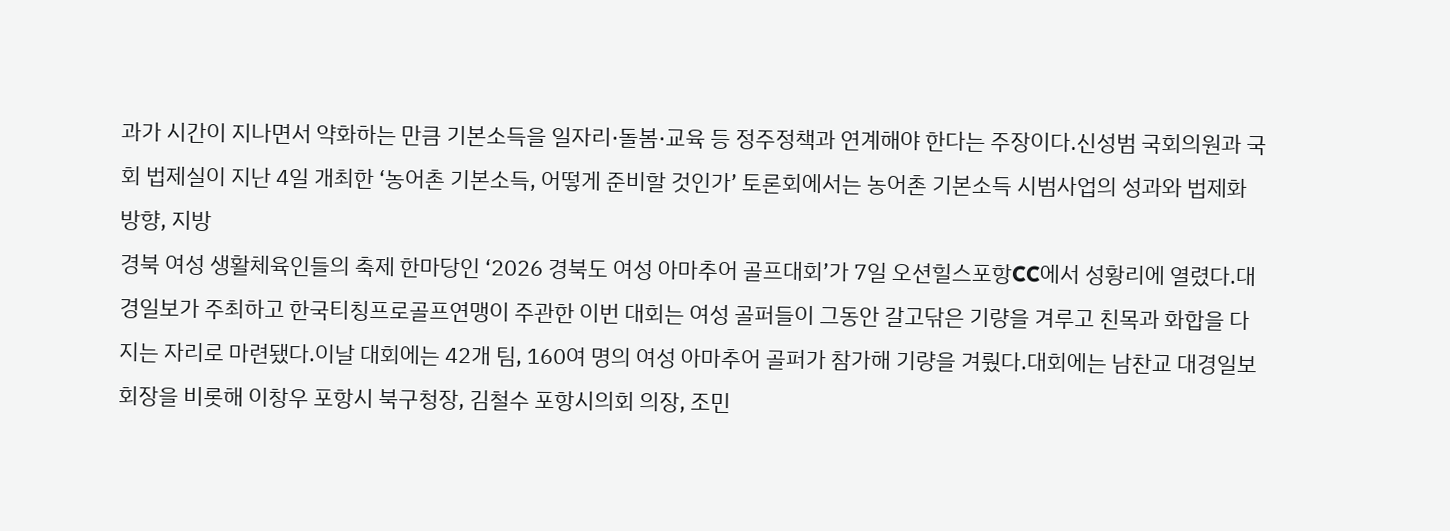과가 시간이 지나면서 약화하는 만큼 기본소득을 일자리·돌봄·교육 등 정주정책과 연계해야 한다는 주장이다.신성범 국회의원과 국회 법제실이 지난 4일 개최한 ‘농어촌 기본소득, 어떻게 준비할 것인가’ 토론회에서는 농어촌 기본소득 시범사업의 성과와 법제화 방향, 지방
경북 여성 생활체육인들의 축제 한마당인 ‘2026 경북도 여성 아마추어 골프대회’가 7일 오션힐스포항CC에서 성황리에 열렸다.대경일보가 주최하고 한국티칭프로골프연맹이 주관한 이번 대회는 여성 골퍼들이 그동안 갈고닦은 기량을 겨루고 친목과 화합을 다지는 자리로 마련됐다.이날 대회에는 42개 팀, 160여 명의 여성 아마추어 골퍼가 참가해 기량을 겨뤘다.대회에는 남찬교 대경일보 회장을 비롯해 이창우 포항시 북구청장, 김철수 포항시의회 의장, 조민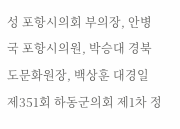성 포항시의회 부의장, 안병국 포항시의원, 박승대 경북도문화원장, 백상훈 대경일
제351회 하동군의회 제1차 정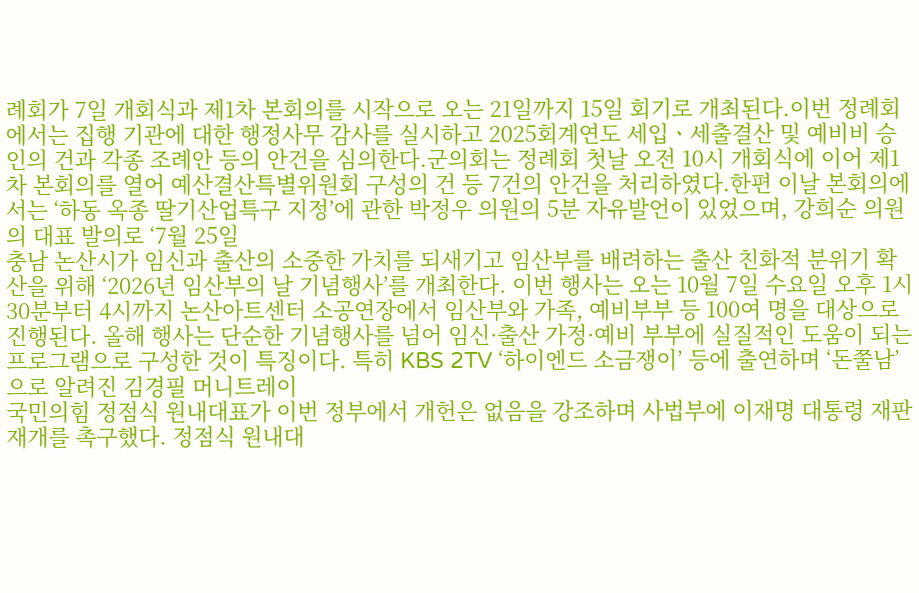례회가 7일 개회식과 제1차 본회의를 시작으로 오는 21일까지 15일 회기로 개최된다.이번 정례회에서는 집행 기관에 대한 행정사무 감사를 실시하고 2025회계연도 세입ㆍ세출결산 및 예비비 승인의 건과 각종 조례안 등의 안건을 심의한다.군의회는 정례회 첫날 오전 10시 개회식에 이어 제1차 본회의를 열어 예산결산특별위원회 구성의 건 등 7건의 안건을 처리하였다.한편 이날 본회의에서는 ‘하동 옥종 딸기산업특구 지정’에 관한 박정우 의원의 5분 자유발언이 있었으며, 강희순 의원의 대표 발의로 ‘7월 25일
충남 논산시가 임신과 출산의 소중한 가치를 되새기고 임산부를 배려하는 출산 친화적 분위기 확산을 위해 ‘2026년 임산부의 날 기념행사’를 개최한다. 이번 행사는 오는 10월 7일 수요일 오후 1시 30분부터 4시까지 논산아트센터 소공연장에서 임산부와 가족, 예비부부 등 100여 명을 대상으로 진행된다. 올해 행사는 단순한 기념행사를 넘어 임신·출산 가정·예비 부부에 실질적인 도움이 되는 프로그램으로 구성한 것이 특징이다. 특히 KBS 2TV ‘하이엔드 소금쟁이’ 등에 출연하며 ‘돈쭐남’으로 알려진 김경필 머니트레이
국민의힘 정점식 원내대표가 이번 정부에서 개헌은 없음을 강조하며 사법부에 이재명 대통령 재판 재개를 촉구했다. 정점식 원내대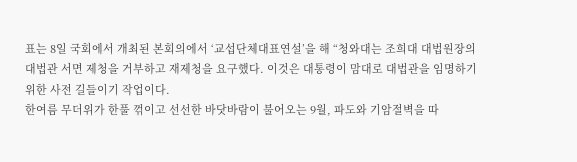표는 8일 국회에서 개최된 본회의에서 ‘교섭단체대표연설’을 해 “청와대는 조희대 대법원장의 대법관 서면 제청을 거부하고 재제청을 요구했다. 이것은 대통령이 맘대로 대법관을 임명하기 위한 사전 길들이기 작업이다.
한여름 무더위가 한풀 꺾이고 선선한 바닷바람이 불어오는 9월, 파도와 기암절벽을 따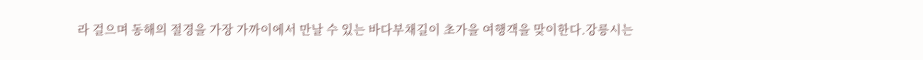라 걸으며 동해의 절경을 가장 가까이에서 만날 수 있는 바다부채길이 초가을 여행객을 맞이한다.강릉시는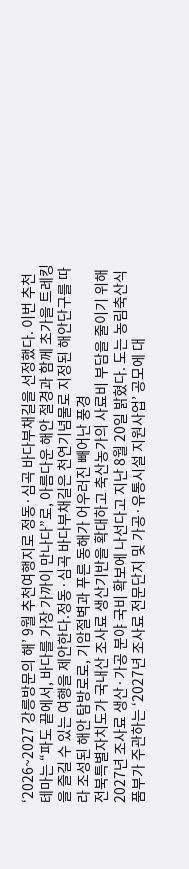‘2026~2027 강릉방문의 해’ 9월 추천여행지로 정동·심곡 바다부채길을 선정했다. 이번 추천 테마는 “파도 끝에서, 바다를 가장 가까이 만나다”로, 아름다운 해안 절경과 함께 초가을 트레킹을 즐길 수 있는 여행을 제안한다.정동·심곡 바다부채길은 천연기념물로 지정된 해안단구를 따라 조성된 해안 탐방로로, 기암절벽과 푸른 동해가 어우러진 빼어난 풍경
전북특별자치도가 국내산 조사료 생산기반을 확대하고 축산농가의 사료비 부담을 줄이기 위해 2027년 조사료 생산·가공 분야 국비 확보에 나선다고 지난 8월 20일 밝혔다. 도는 농림축산식품부가 주관하는 ‘2027년 조사료 전문단지 및 가공·유통시설 지원사업’ 공모에 대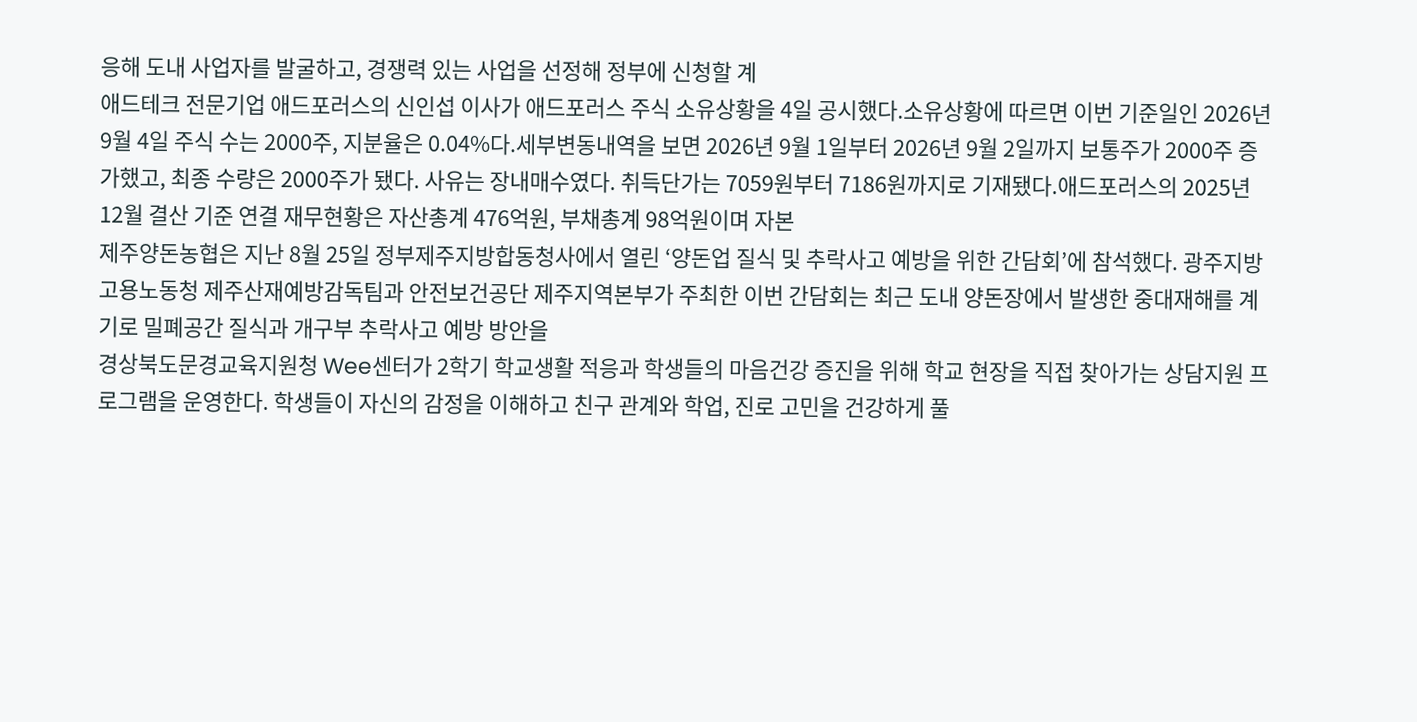응해 도내 사업자를 발굴하고, 경쟁력 있는 사업을 선정해 정부에 신청할 계
애드테크 전문기업 애드포러스의 신인섭 이사가 애드포러스 주식 소유상황을 4일 공시했다.소유상황에 따르면 이번 기준일인 2026년 9월 4일 주식 수는 2000주, 지분율은 0.04%다.세부변동내역을 보면 2026년 9월 1일부터 2026년 9월 2일까지 보통주가 2000주 증가했고, 최종 수량은 2000주가 됐다. 사유는 장내매수였다. 취득단가는 7059원부터 7186원까지로 기재됐다.애드포러스의 2025년 12월 결산 기준 연결 재무현황은 자산총계 476억원, 부채총계 98억원이며 자본
제주양돈농협은 지난 8월 25일 정부제주지방합동청사에서 열린 ‘양돈업 질식 및 추락사고 예방을 위한 간담회’에 참석했다. 광주지방고용노동청 제주산재예방감독팀과 안전보건공단 제주지역본부가 주최한 이번 간담회는 최근 도내 양돈장에서 발생한 중대재해를 계기로 밀폐공간 질식과 개구부 추락사고 예방 방안을
경상북도문경교육지원청 Wee센터가 2학기 학교생활 적응과 학생들의 마음건강 증진을 위해 학교 현장을 직접 찾아가는 상담지원 프로그램을 운영한다. 학생들이 자신의 감정을 이해하고 친구 관계와 학업, 진로 고민을 건강하게 풀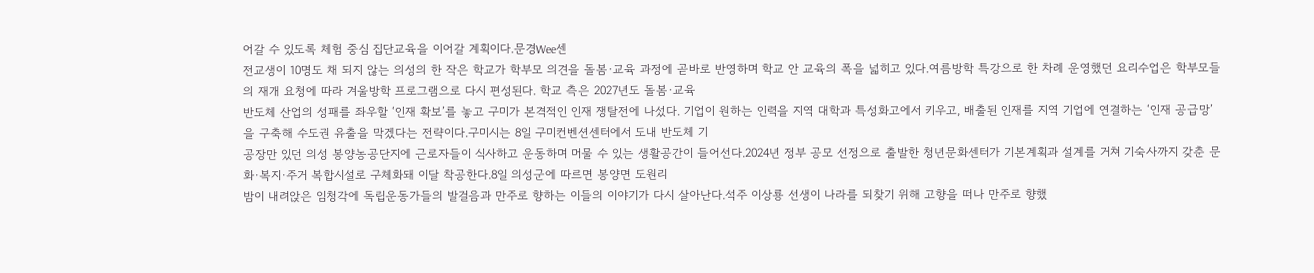어갈 수 있도록 체험 중심 집단교육을 이어갈 계획이다.문경Wee센
전교생이 10명도 채 되지 않는 의성의 한 작은 학교가 학부모 의견을 돌봄·교육 과정에 곧바로 반영하며 학교 안 교육의 폭을 넓히고 있다.여름방학 특강으로 한 차례 운영했던 요리수업은 학부모들의 재개 요청에 따라 겨울방학 프로그램으로 다시 편성된다. 학교 측은 2027년도 돌봄·교육
반도체 산업의 성패를 좌우할 ‘인재 확보’를 놓고 구미가 본격적인 인재 쟁탈전에 나섰다. 기업이 원하는 인력을 지역 대학과 특성화고에서 키우고, 배출된 인재를 지역 기업에 연결하는 ‘인재 공급망’을 구축해 수도권 유출을 막겠다는 전략이다.구미시는 8일 구미컨벤션센터에서 도내 반도체 기
공장만 있던 의성 봉양농공단지에 근로자들이 식사하고 운동하며 머물 수 있는 생활공간이 들어선다.2024년 정부 공모 선정으로 출발한 청년문화센터가 기본계획과 설계를 거쳐 기숙사까지 갖춘 문화·복지·주거 복합시설로 구체화돼 이달 착공한다.8일 의성군에 따르면 봉양면 도원리
밤이 내려앉은 임청각에 독립운동가들의 발걸음과 만주로 향하는 이들의 이야기가 다시 살아난다.석주 이상룡 선생이 나라를 되찾기 위해 고향을 떠나 만주로 향했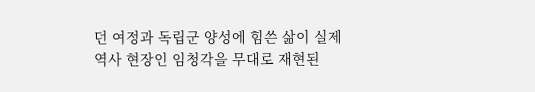던 여정과 독립군 양성에 힘쓴 삶이 실제 역사 현장인 임청각을 무대로 재현된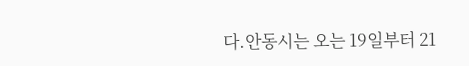다.안동시는 오는 19일부터 21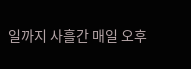일까지 사흘간 매일 오후